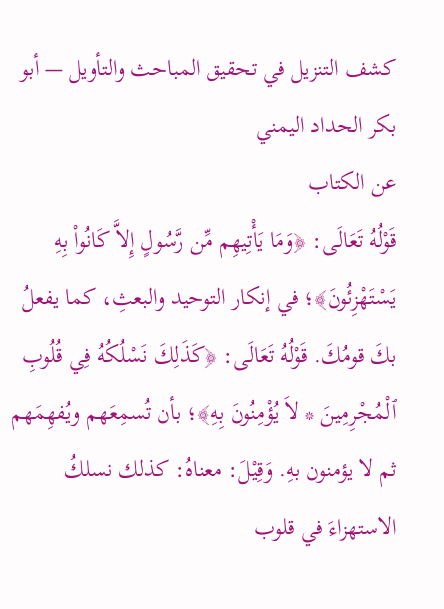كشف التنزيل في تحقيق المباحث والتأويل — أبو بكر الحداد اليمني
عن الكتاب
قَوْلُهُ تَعَالَى: ﴿وَمَا يَأْتِيهِم مِّن رَّسُولٍ إِلاَّ كَانُواْ بِهِ يَسْتَهْزِئُونَ﴾؛ في إنكار التوحيد والبعثِ، كما يفعلُ بكَ قومُكَ. قَوْلُهُ تَعَالَى: ﴿كَذَلِكَ نَسْلُكُهُ فِي قُلُوبِ ٱلْمُجْرِمِينَ * لاَ يُؤْمِنُونَ بِهِ﴾؛ بأن تُسمِعَهم ويُفهِمَهم ثم لا يؤمنون بهِ. وَقِيْلَ: معناهُ: كذلك نسلكُ الاستهزاءَ في قلوب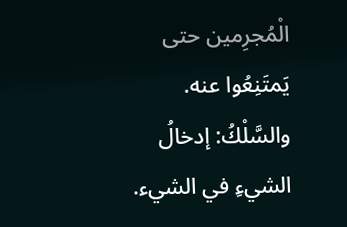الْمُجرِمين حتى يَمتَنِعُوا عنه. والسَّلْكُ: إدخالُ الشيءِ في الشيء.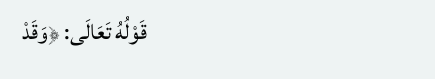قَوْلُهُ تَعَالَى: ﴿وَقَدْ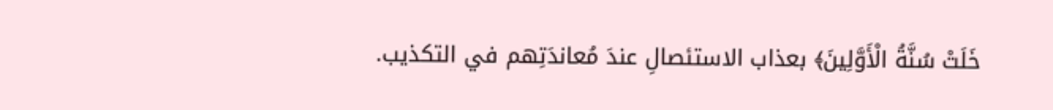خَلَتْ سُنَّةُ الْأَوَّلِينَ﴾ بعذاب الاستئصالِ عندَ مُعاندَتِهم في التكذيب.